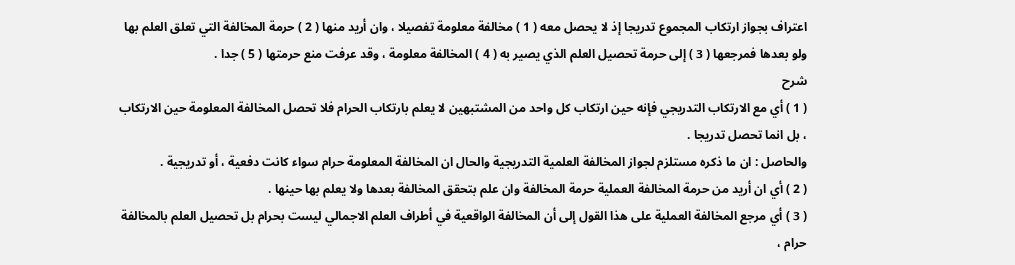اعتراف بجواز ارتكاب المجموع تدريجا إذ لا يحصل معه ( 1 ) مخالفة معلومة تفصيلا ، وان أريد منها ( 2 ) حرمة المخالفة التي تعلق العلم بها ولو بعدها فمرجعها ( 3 ) إلى حرمة تحصيل العلم الذي يصير به ( 4 ) المخالفة معلومة ، وقد عرفت منع حرمتها ( 5 ) جدا .
شرح
( 1 ) أي مع الارتكاب التدريجي فإنه حين ارتكاب كل واحد من المشتبهين لا يعلم بارتكاب الحرام فلا تحصل المخالفة المعلومة حين الارتكاب ، بل انما تحصل تدريجا .
والحاصل : ان ما ذكره مستلزم لجواز المخالفة العلمية التدريجية والحال ان المخالفة المعلومة حرام سواء كانت دفعية ، أو تدريجية .
( 2 ) أي ان أريد من حرمة المخالفة العملية حرمة المخالفة وان علم بتحقق المخالفة بعدها ولا يعلم بها حينها .
( 3 ) أي مرجع المخالفة العملية على هذا القول إلى أن المخالفة الواقعية في أطراف العلم الاجمالي ليست بحرام بل تحصيل العلم بالمخالفة حرام ،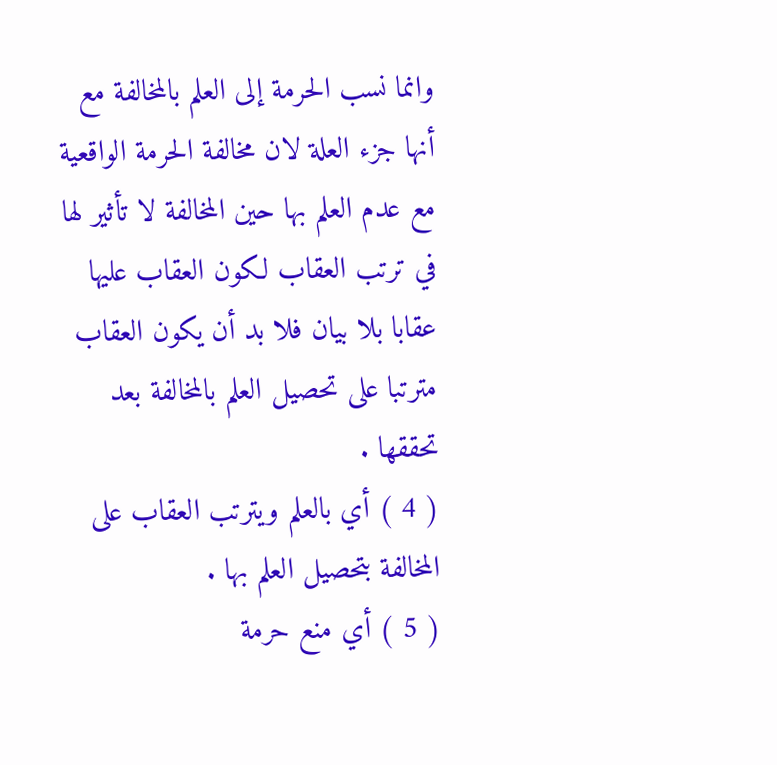وانما نسب الحرمة إلى العلم بالمخالفة مع أنها جزء العلة لان مخالفة الحرمة الواقعية مع عدم العلم بها حين المخالفة لا تأثير لها في ترتب العقاب لكون العقاب عليها عقابا بلا بيان فلا بد أن يكون العقاب مترتبا على تحصيل العلم بالمخالفة بعد تحققها .
( 4 ) أي بالعلم ويترتب العقاب على المخالفة بتحصيل العلم بها .
( 5 ) أي منع حرمة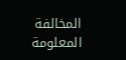المخالفة المعلومة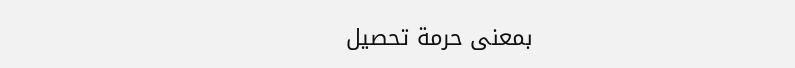بمعنى حرمة تحصيل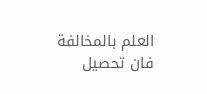العلم بالمخالفة فان تحصيل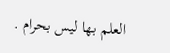العلم بها ليس بحرام .